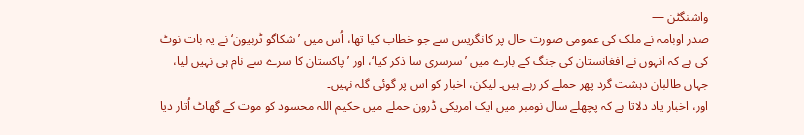واشنگٹن —
صدر اوبامہ نے ملک کی عمومی صورت حال پر کانگریس سے جو خطاب کیا تھا، اُس میں ’شکاگو ٹربیون‘ نے یہ بات نوٹ کی ہے کہ انہوں نے افغانستان کی جنگ کے بارے میں ’سرسری سا ذکر کیا‘، اور ’پاکستان کا سرے سے نام ہی نہیں لیا، جہاں طالبان دہشت گرد پھر حملے کر رہے ہیں۔ لیکن، اخبار کو اس پر گوئی گلہ نہیں۔
اور، اخبار یاد دلاتا ہے کہ پچھلے سال نومبر میں ایک امریکی ڈرون حملے میں حکیم اللہ محسود کو موت کے گھاٹ اُتار دیا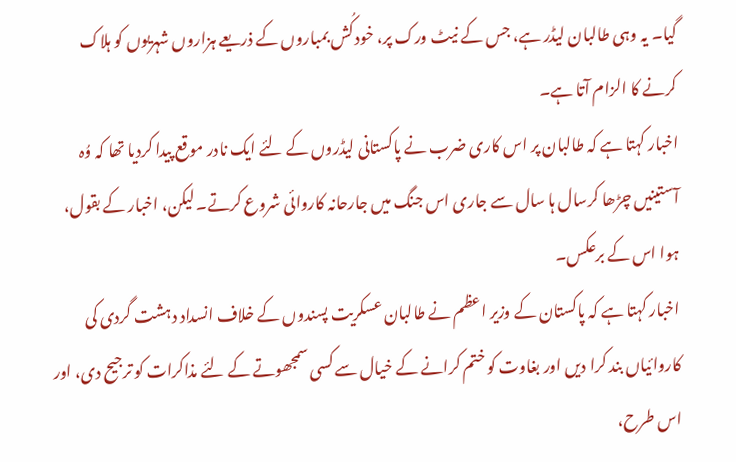گیا۔ یہ وہی طالبان لیڈر ہے، جس کے نیٹ ورک پر، خود کُش بمباروں کے ذریعے ہزاروں شہریوں کو ہلاک کرنے کا الزام آتا ہے۔
اخبار کہتا ہے کہ طالبان پر اس کاری ضرب نے پاکستانی لیڈروں کے لئے ایک نادر موقع پیدا کردیا تھا کہ وُہ آستینیں چڑھا کرسال ہا سال سے جاری اس جنگ میں جارحانہ کاروائی شروع کرتے۔ لیکن، اخبار کے بقول، ہوا اس کے برعکس۔
اخبار کہتا ہے کہ پاکستان کے وزیر اعظم نے طالبان عسکریت پسندوں کے خلاف انسداد دہشت گردی کی کاروائیاں بند کرا دیں اور بغاوت کو ختم کرانے کے خیال سے کسی سمجھوتے کے لئے مذاکرات کو ترجیح دی، اور اس طرح،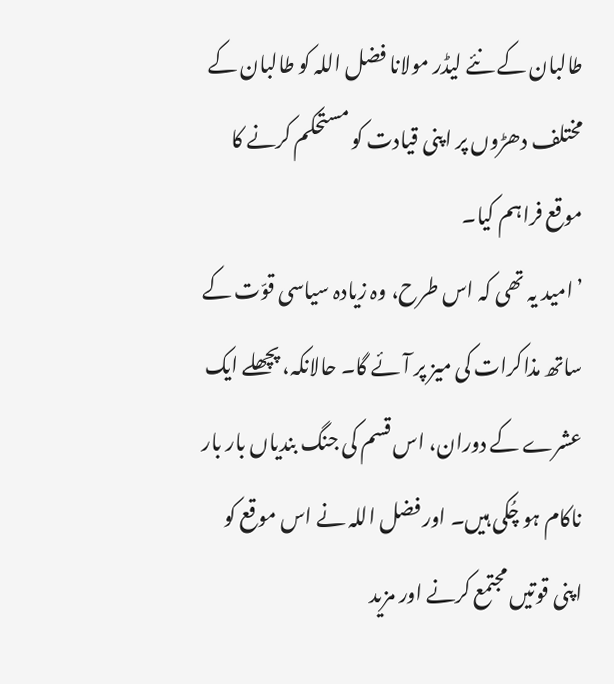طالبان کے نئے لیڈر مولانا فضل اللہ کو طالبان کے مختلف دھڑوں پر اپنی قیادت کو مستحکم کرنے کا موقع فراہم کیا۔
’امید یہ تھی کہ اس طرح، وہ زیادہ سیاسی قوّت کے ساتھ مذاکرات کی میز پر آئے گا۔ حالانکہ، پچھلے ایک عشرے کے دوران، اس قسم کی جنگ بندیاں بار بار ناکام ہو چُکی ہیں۔ اور فضل اللہ نے اس موقع کو اپنی قوتیں مجتمع کرنے اور مزید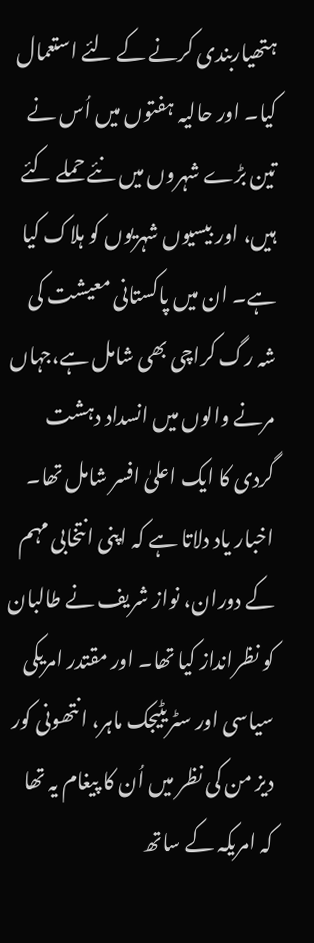ہتھیاربندی کرنے کے لئے استعمال کیا۔ اور حالیہ ہفتوں میں اُس نے تین بڑے شہروں میں نئے حملے کئے ہیں، اور بیسیوں شہریوں کو ہلاک کیا ہے۔ ان میں پاکستانی معیشت کی شہ رگ کراچی بھی شامل ہے،جہاں مرنے والوں میں انسداد دہشت گردی کا ایک اعلیٰ افسر شامل تھا۔
اخبار یاد دلاتا ہے کہ اپنی انتخابی مہم کے دوران، نواز شریف نے طالبان کو نظرانداز کیا تھا۔ اور مقتدر امریکی سیاسی اور سٹریٹیجک ماہر، انتھونی کور دیز من کی نظر میں اُن کا پیغام یہ تھا کہ امریکہ کے ساتھ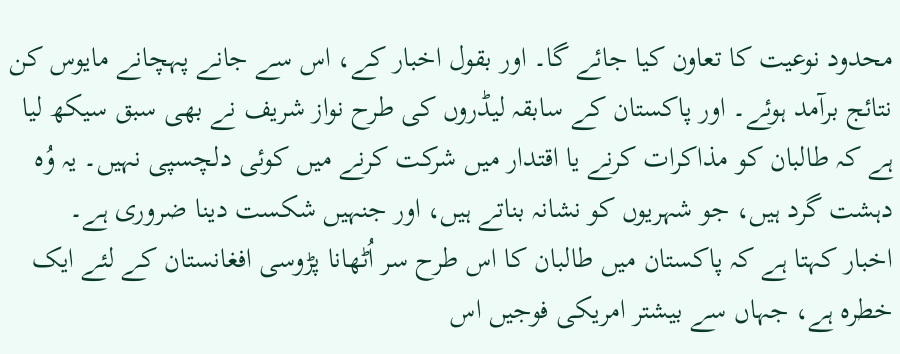محدود نوعیت کا تعاون کیا جائے گا۔ اور بقول اخبار کے، اس سے جانے پہچانے مایوس کن نتائج برآمد ہوئے۔ اور پاکستان کے سابقہ لیڈروں کی طرح نواز شریف نے بھی سبق سیکھ لیا ہے کہ طالبان کو مذاکرات کرنے یا اقتدار میں شرکت کرنے میں کوئی دلچسپی نہیں۔ یہ وُہ دہشت گرد ہیں، جو شہریوں کو نشانہ بناتے ہیں، اور جنہیں شکست دینا ضروری ہے۔
اخبار کہتا ہے کہ پاکستان میں طالبان کا اس طرح سر اُٹھانا پڑوسی افغانستان کے لئے ایک خطرہ ہے، جہاں سے بیشتر امریکی فوجیں اس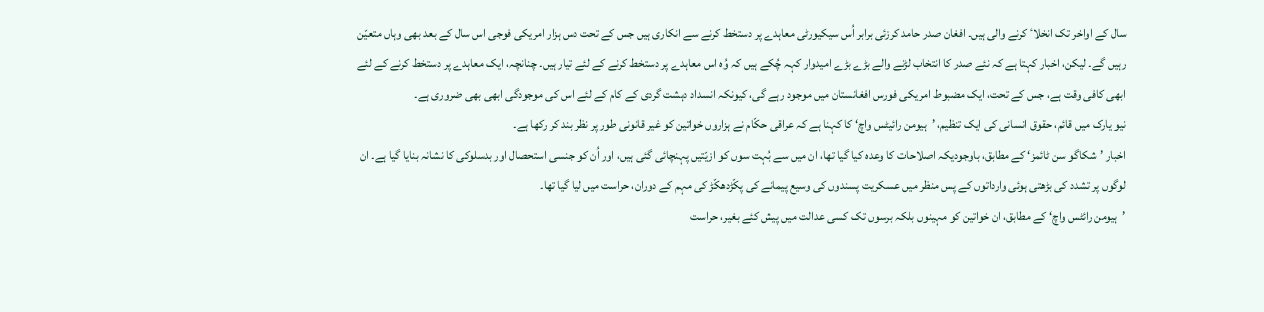سال کے اواخر تک انخلاٴ کرنے والی ہیں۔ افغان صدر حامد کرزئی برابر اُس سیکیورٹی معاہدے پر دستخط کرنے سے انکاری ہیں جس کے تحت دس ہزار امریکی فوجی اس سال کے بعد بھی وہاں متعیّن رہیں گے۔ لیکن، اخبار کہتا ہے کہ نئے صدر کا انتخاب لڑنے والے بڑے بڑے امیدوار کہہ چُکے ہیں کہ وُہ اس معاہدے پر دستخط کرنے کے لئے تیار ہیں۔ چنانچہ، ایک معاہدے پر دستخط کرنے کے لئے ابھی کافی وقت ہے، جس کے تحت، ایک مضبوط امریکی فورس افغانستان میں موجود رہے گی، کیونکہ انسداد دہشت گردی کے کام کے لئے اس کی موجودگی ابھی بھی ضروری ہے۔
نیو یارک میں قائم، حقوق انسانی کی ایک تنظیم، ’ہیومن رائیٹس واچ‘ کا کہنا ہے کہ عراقی حکّام نے ہزاروں خواتین کو غیر قانونی طور پر نظر بند کر رکھا ہے۔
اخبار ’شکاگو سن ٹائمز‘ کے مطابق، باوجودیکہ اصلاحات کا وعدہ کیا گیا تھا، ان میں سے بُہت سوں کو ازیّتیں پہنچائی گئی ہیں، اور اُن کو جنسی استحصال اور بدسلوکی کا نشانہ بنایا گیا ہے۔ ان لوگوں پر تشدد کی بڑھتی ہوئی وارداتوں کے پس منظر میں عسکریت پسندوں کی وسیع پیمانے کی پکّڑدھکّڑ کی مہم کے دوران، حراست میں لیا گیا تھا۔
’ہیومن رائٹس واچ‘ کے مطابق، ان خواتین کو مہینوں بلکہ برسوں تک کسی عدالت میں پیش کئے بغیر، حراست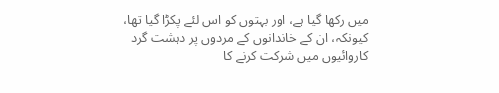میں رکھا گیا ہے، اور بہتوں کو اس لئے پکڑا گیا تھا، کیونکہ، ان کے خاندانوں کے مردوں پر دہشت گرد کاروائیوں میں شرکت کرنے کا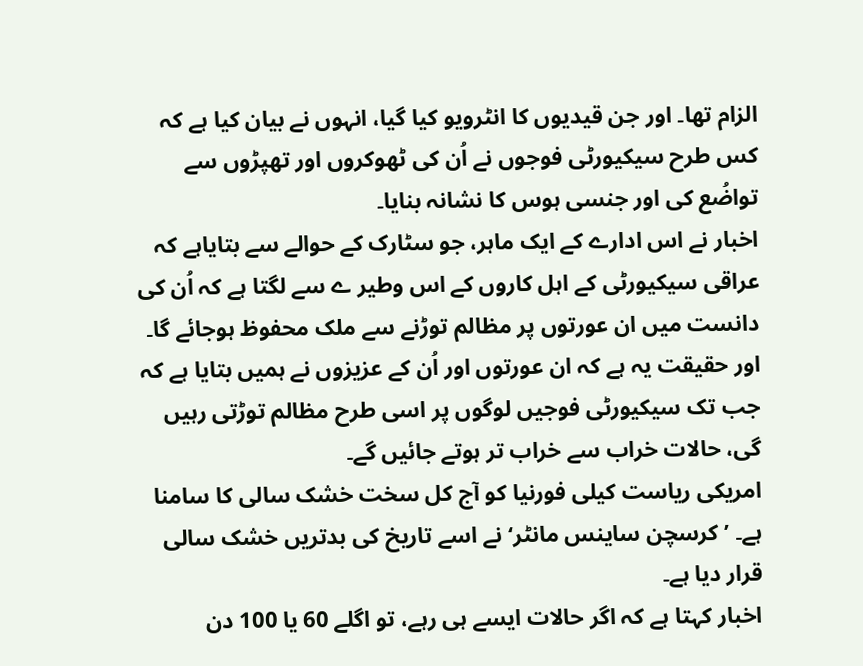الزام تھا۔ اور جن قیدیوں کا انٹرویو کیا گیا، انہوں نے بیان کیا ہے کہ کس طرح سیکیورٹی فوجوں نے اُن کی ٹھوکروں اور تھپڑوں سے تواضُع کی اور جنسی ہوس کا نشانہ بنایا۔
اخبار نے اس ادارے کے ایک ماہر، جو سٹارک کے حوالے سے بتایاہے کہ عراقی سیکیورٹی کے اہل کاروں کے اس وطیر ے سے لگتا ہے کہ اُن کی دانست میں ان عورتوں پر مظالم توڑنے سے ملک محفوظ ہوجائے گا۔ اور حقیقت یہ ہے کہ ان عورتوں اور اُن کے عزیزوں نے ہمیں بتایا ہے کہ جب تک سیکیورٹی فوجیں لوگوں پر اسی طرح مظالم توڑتی رہیں گی، حالات خراب سے خراب تر ہوتے جائیں گے۔
امریکی ریاست کیلی فورنیا کو آج کل سخت خشک سالی کا سامنا ہے۔ ’کرسچن ساینس مانٹر‘ نے اسے تاریخ کی بدتریں خشک سالی قرار دیا ہے۔
اخبار کہتا ہے کہ اگر حالات ایسے ہی رہے، تو اگلے 60 یا 100 دن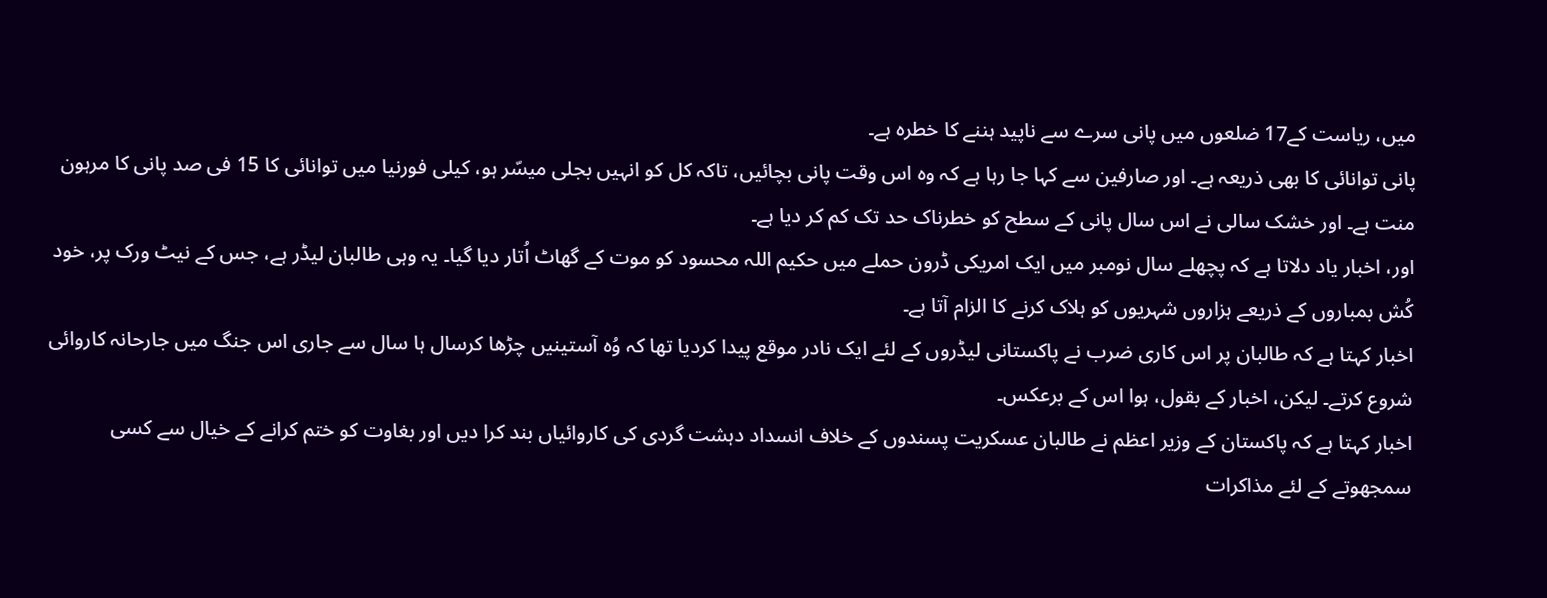میں، ریاست کے17 ضلعوں میں پانی سرے سے ناپید ہننے کا خطرہ ہے۔
پانی توانائی کا بھی ذریعہ ہے۔ اور صارفین سے کہا جا رہا ہے کہ وہ اس وقت پانی بچائیں، تاکہ کل کو انہیں بجلی میسّر ہو، کیلی فورنیا میں توانائی کا 15 فی صد پانی کا مرہون منت ہے۔ اور خشک سالی نے اس سال پانی کے سطح کو خطرناک حد تک کم کر دیا ہے۔
اور، اخبار یاد دلاتا ہے کہ پچھلے سال نومبر میں ایک امریکی ڈرون حملے میں حکیم اللہ محسود کو موت کے گھاٹ اُتار دیا گیا۔ یہ وہی طالبان لیڈر ہے، جس کے نیٹ ورک پر، خود کُش بمباروں کے ذریعے ہزاروں شہریوں کو ہلاک کرنے کا الزام آتا ہے۔
اخبار کہتا ہے کہ طالبان پر اس کاری ضرب نے پاکستانی لیڈروں کے لئے ایک نادر موقع پیدا کردیا تھا کہ وُہ آستینیں چڑھا کرسال ہا سال سے جاری اس جنگ میں جارحانہ کاروائی شروع کرتے۔ لیکن، اخبار کے بقول، ہوا اس کے برعکس۔
اخبار کہتا ہے کہ پاکستان کے وزیر اعظم نے طالبان عسکریت پسندوں کے خلاف انسداد دہشت گردی کی کاروائیاں بند کرا دیں اور بغاوت کو ختم کرانے کے خیال سے کسی سمجھوتے کے لئے مذاکرات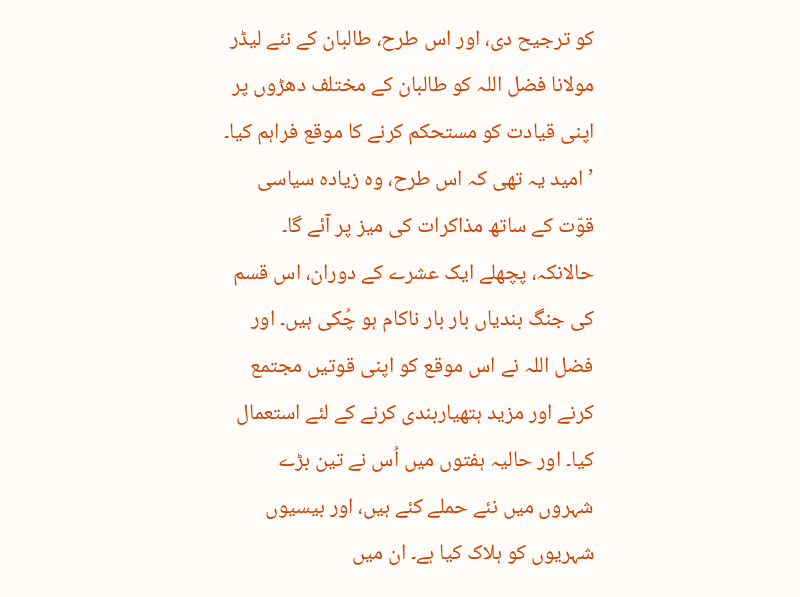کو ترجیح دی، اور اس طرح، طالبان کے نئے لیڈر مولانا فضل اللہ کو طالبان کے مختلف دھڑوں پر اپنی قیادت کو مستحکم کرنے کا موقع فراہم کیا۔
’امید یہ تھی کہ اس طرح، وہ زیادہ سیاسی قوّت کے ساتھ مذاکرات کی میز پر آئے گا۔ حالانکہ، پچھلے ایک عشرے کے دوران، اس قسم کی جنگ بندیاں بار بار ناکام ہو چُکی ہیں۔ اور فضل اللہ نے اس موقع کو اپنی قوتیں مجتمع کرنے اور مزید ہتھیاربندی کرنے کے لئے استعمال کیا۔ اور حالیہ ہفتوں میں اُس نے تین بڑے شہروں میں نئے حملے کئے ہیں، اور بیسیوں شہریوں کو ہلاک کیا ہے۔ ان میں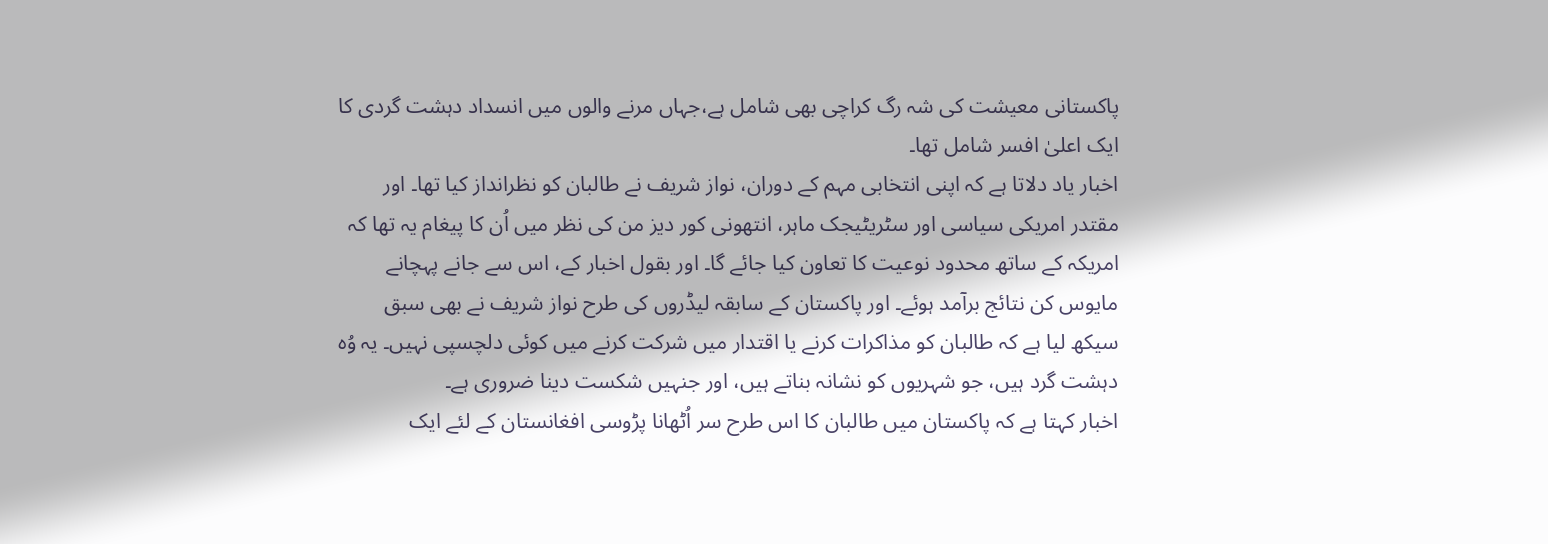پاکستانی معیشت کی شہ رگ کراچی بھی شامل ہے،جہاں مرنے والوں میں انسداد دہشت گردی کا ایک اعلیٰ افسر شامل تھا۔
اخبار یاد دلاتا ہے کہ اپنی انتخابی مہم کے دوران، نواز شریف نے طالبان کو نظرانداز کیا تھا۔ اور مقتدر امریکی سیاسی اور سٹریٹیجک ماہر، انتھونی کور دیز من کی نظر میں اُن کا پیغام یہ تھا کہ امریکہ کے ساتھ محدود نوعیت کا تعاون کیا جائے گا۔ اور بقول اخبار کے، اس سے جانے پہچانے مایوس کن نتائج برآمد ہوئے۔ اور پاکستان کے سابقہ لیڈروں کی طرح نواز شریف نے بھی سبق سیکھ لیا ہے کہ طالبان کو مذاکرات کرنے یا اقتدار میں شرکت کرنے میں کوئی دلچسپی نہیں۔ یہ وُہ دہشت گرد ہیں، جو شہریوں کو نشانہ بناتے ہیں، اور جنہیں شکست دینا ضروری ہے۔
اخبار کہتا ہے کہ پاکستان میں طالبان کا اس طرح سر اُٹھانا پڑوسی افغانستان کے لئے ایک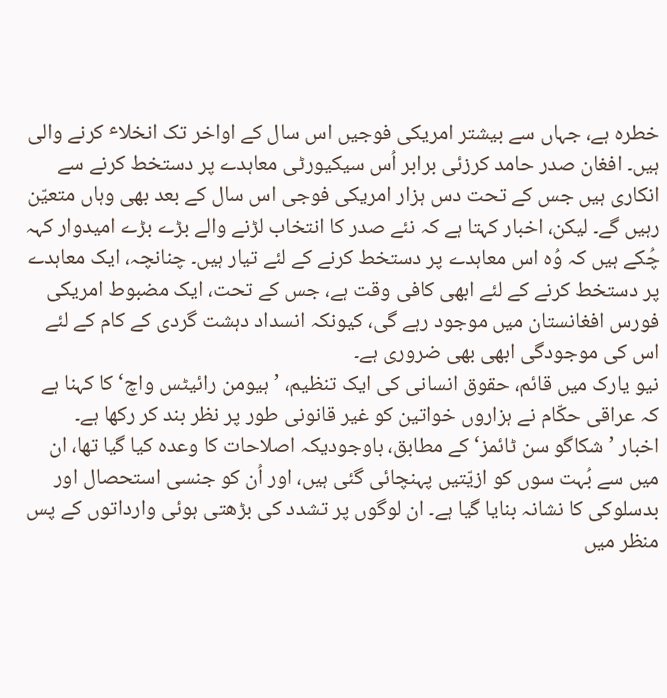خطرہ ہے، جہاں سے بیشتر امریکی فوجیں اس سال کے اواخر تک انخلاٴ کرنے والی ہیں۔ افغان صدر حامد کرزئی برابر اُس سیکیورٹی معاہدے پر دستخط کرنے سے انکاری ہیں جس کے تحت دس ہزار امریکی فوجی اس سال کے بعد بھی وہاں متعیّن رہیں گے۔ لیکن، اخبار کہتا ہے کہ نئے صدر کا انتخاب لڑنے والے بڑے بڑے امیدوار کہہ چُکے ہیں کہ وُہ اس معاہدے پر دستخط کرنے کے لئے تیار ہیں۔ چنانچہ، ایک معاہدے پر دستخط کرنے کے لئے ابھی کافی وقت ہے، جس کے تحت، ایک مضبوط امریکی فورس افغانستان میں موجود رہے گی، کیونکہ انسداد دہشت گردی کے کام کے لئے اس کی موجودگی ابھی بھی ضروری ہے۔
نیو یارک میں قائم، حقوق انسانی کی ایک تنظیم، ’ہیومن رائیٹس واچ‘ کا کہنا ہے کہ عراقی حکّام نے ہزاروں خواتین کو غیر قانونی طور پر نظر بند کر رکھا ہے۔
اخبار ’شکاگو سن ٹائمز‘ کے مطابق، باوجودیکہ اصلاحات کا وعدہ کیا گیا تھا، ان میں سے بُہت سوں کو ازیّتیں پہنچائی گئی ہیں، اور اُن کو جنسی استحصال اور بدسلوکی کا نشانہ بنایا گیا ہے۔ ان لوگوں پر تشدد کی بڑھتی ہوئی وارداتوں کے پس منظر میں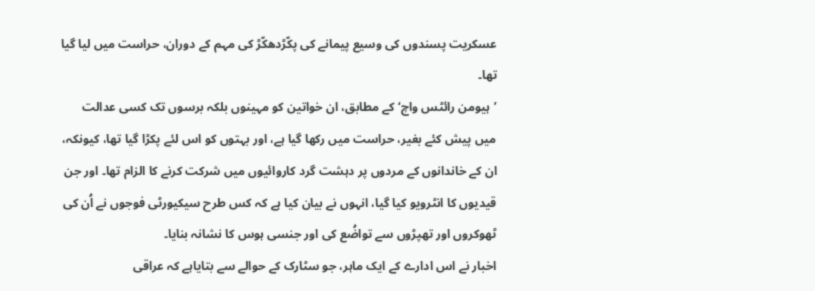عسکریت پسندوں کی وسیع پیمانے کی پکّڑدھکّڑ کی مہم کے دوران، حراست میں لیا گیا تھا۔
’ہیومن رائٹس واچ‘ کے مطابق، ان خواتین کو مہینوں بلکہ برسوں تک کسی عدالت میں پیش کئے بغیر، حراست میں رکھا گیا ہے، اور بہتوں کو اس لئے پکڑا گیا تھا، کیونکہ، ان کے خاندانوں کے مردوں پر دہشت گرد کاروائیوں میں شرکت کرنے کا الزام تھا۔ اور جن قیدیوں کا انٹرویو کیا گیا، انہوں نے بیان کیا ہے کہ کس طرح سیکیورٹی فوجوں نے اُن کی ٹھوکروں اور تھپڑوں سے تواضُع کی اور جنسی ہوس کا نشانہ بنایا۔
اخبار نے اس ادارے کے ایک ماہر، جو سٹارک کے حوالے سے بتایاہے کہ عراقی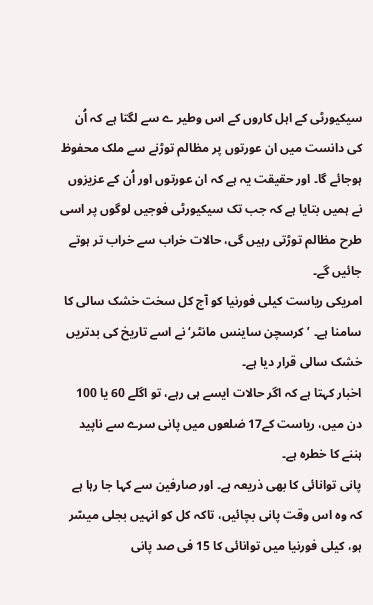سیکیورٹی کے اہل کاروں کے اس وطیر ے سے لگتا ہے کہ اُن کی دانست میں ان عورتوں پر مظالم توڑنے سے ملک محفوظ ہوجائے گا۔ اور حقیقت یہ ہے کہ ان عورتوں اور اُن کے عزیزوں نے ہمیں بتایا ہے کہ جب تک سیکیورٹی فوجیں لوگوں پر اسی طرح مظالم توڑتی رہیں گی، حالات خراب سے خراب تر ہوتے جائیں گے۔
امریکی ریاست کیلی فورنیا کو آج کل سخت خشک سالی کا سامنا ہے۔ ’کرسچن ساینس مانٹر‘ نے اسے تاریخ کی بدتریں خشک سالی قرار دیا ہے۔
اخبار کہتا ہے کہ اگر حالات ایسے ہی رہے، تو اگلے 60 یا 100 دن میں، ریاست کے17 ضلعوں میں پانی سرے سے ناپید ہننے کا خطرہ ہے۔
پانی توانائی کا بھی ذریعہ ہے۔ اور صارفین سے کہا جا رہا ہے کہ وہ اس وقت پانی بچائیں، تاکہ کل کو انہیں بجلی میسّر ہو، کیلی فورنیا میں توانائی کا 15 فی صد پانی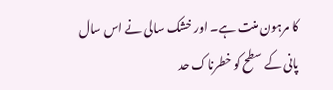کا مرہون منت ہے۔ اور خشک سالی نے اس سال پانی کے سطح کو خطرناک حد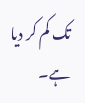تک کم کر دیا ہے۔